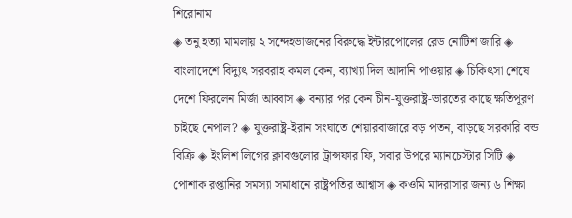শিরোনাম
◈ তনু হত্যা মামলায় ২ সন্দেহভাজনের বিরুদ্ধে ইন্টারপোলের রেড নোটিশ জারি ◈ বাংলাদেশে বিদ্যুৎ সরবরাহ কমল কেন, ব্যাখ্যা দিল আদানি পাওয়ার ◈ চিকিৎসা শেষে দেশে ফিরলেন মির্জা আব্বাস ◈ বন্যার পর কেন চীন-যুক্তরাষ্ট্র-ভারতের কাছে ক্ষতিপূরণ চাইছে নেপাল? ◈ যুক্তরাষ্ট্র-ইরান সংঘাতে শেয়ারবাজারে বড় পতন, বাড়ছে সরকারি বন্ড বিক্রি ◈ ইং‌লিশ লিগের ক্লাবগুলোর ট্রান্সফার ফি, সবার উপ‌রে ম‌্যানচেস্টার সি‌টি ◈ পোশাক রপ্তানির সমস্যা সমাধানে রাষ্ট্রপতির আশ্বাস ◈ কওমি মাদরাসার জন্য ৬ শিক্ষা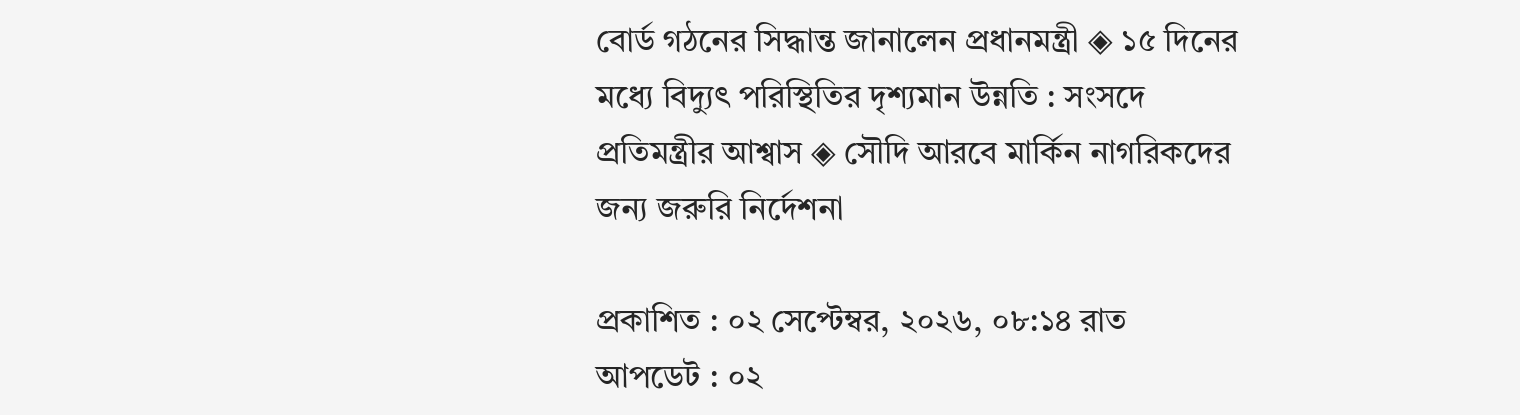বোর্ড গঠনের সিদ্ধান্ত জানালেন প্রধানমন্ত্রী ◈ ১৫ দিনের মধ্যে বিদ্যুৎ পরিস্থিতির দৃশ্যমান উন্নতি : সংসদে প্রতিমন্ত্রীর আশ্বাস ◈ সৌদি আরবে মার্কিন নাগরিকদের জন্য জরুরি নির্দেশনা

প্রকাশিত : ০২ সেপ্টেম্বর, ২০২৬, ০৮:১৪ রাত
আপডেট : ০২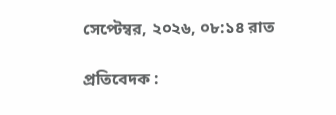সেপ্টেম্বর, ২০২৬, ০৮:১৪ রাত

প্রতিবেদক :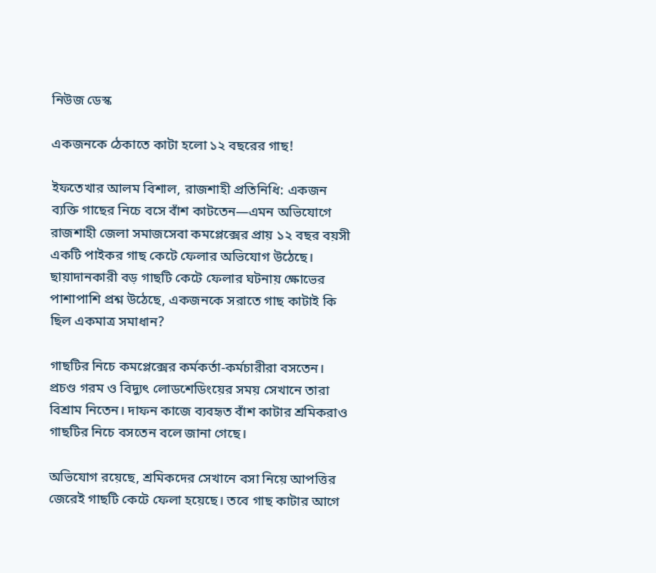নিউজ ডেস্ক

একজনকে ঠেকাতে কাটা হলো ১২ বছরের গাছ!

ইফতেখার আলম বিশাল, রাজশাহী প্রতিনিধি: একজন ব্যক্তি গাছের নিচে বসে বাঁশ কাটতেন—এমন অভিযোগে রাজশাহী জেলা সমাজসেবা কমপ্লেক্সের প্রায় ১২ বছর বয়সী একটি পাইকর গাছ কেটে ফেলার অভিযোগ উঠেছে। ছায়াদানকারী বড় গাছটি কেটে ফেলার ঘটনায় ক্ষোভের পাশাপাশি প্রশ্ন উঠেছে, একজনকে সরাতে গাছ কাটাই কি ছিল একমাত্র সমাধান?

গাছটির নিচে কমপ্লেক্সের কর্মকর্তা-কর্মচারীরা বসতেন। প্রচণ্ড গরম ও বিদ্যুৎ লোডশেডিংয়ের সময় সেখানে তারা বিশ্রাম নিতেন। দাফন কাজে ব্যবহৃত বাঁশ কাটার শ্রমিকরাও গাছটির নিচে বসতেন বলে জানা গেছে।

অভিযোগ রয়েছে, শ্রমিকদের সেখানে বসা নিয়ে আপত্তির জেরেই গাছটি কেটে ফেলা হয়েছে। তবে গাছ কাটার আগে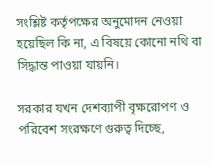সংশ্লিষ্ট কর্তৃপক্ষের অনুমোদন নেওয়া হয়েছিল কি না, এ বিষয়ে কোনো নথি বা সিদ্ধান্ত পাওয়া যায়নি।

সরকার যখন দেশব্যাপী বৃক্ষরোপণ ও পরিবেশ সংরক্ষণে গুরুত্ব দিচ্ছে,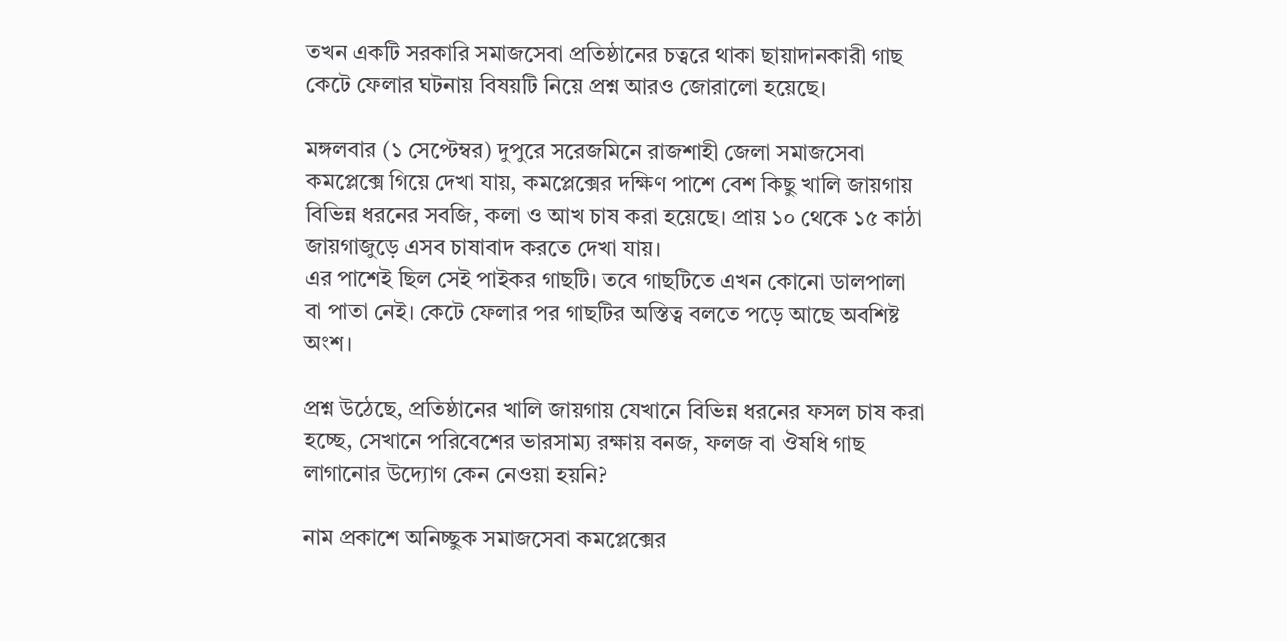তখন একটি সরকারি সমাজসেবা প্রতিষ্ঠানের চত্বরে থাকা ছায়াদানকারী গাছ কেটে ফেলার ঘটনায় বিষয়টি নিয়ে প্রশ্ন আরও জোরালো হয়েছে।

মঙ্গলবার (১ সেপ্টেম্বর) দুপুরে সরেজমিনে রাজশাহী জেলা সমাজসেবা কমপ্লেক্সে গিয়ে দেখা যায়, কমপ্লেক্সের দক্ষিণ পাশে বেশ কিছু খালি জায়গায় বিভিন্ন ধরনের সবজি, কলা ও আখ চাষ করা হয়েছে। প্রায় ১০ থেকে ১৫ কাঠা জায়গাজুড়ে এসব চাষাবাদ করতে দেখা যায়।
এর পাশেই ছিল সেই পাইকর গাছটি। তবে গাছটিতে এখন কোনো ডালপালা বা পাতা নেই। কেটে ফেলার পর গাছটির অস্তিত্ব বলতে পড়ে আছে অবশিষ্ট অংশ।

প্রশ্ন উঠেছে, প্রতিষ্ঠানের খালি জায়গায় যেখানে বিভিন্ন ধরনের ফসল চাষ করা হচ্ছে, সেখানে পরিবেশের ভারসাম্য রক্ষায় বনজ, ফলজ বা ঔষধি গাছ লাগানোর উদ্যোগ কেন নেওয়া হয়নি?

নাম প্রকাশে অনিচ্ছুক সমাজসেবা কমপ্লেক্সের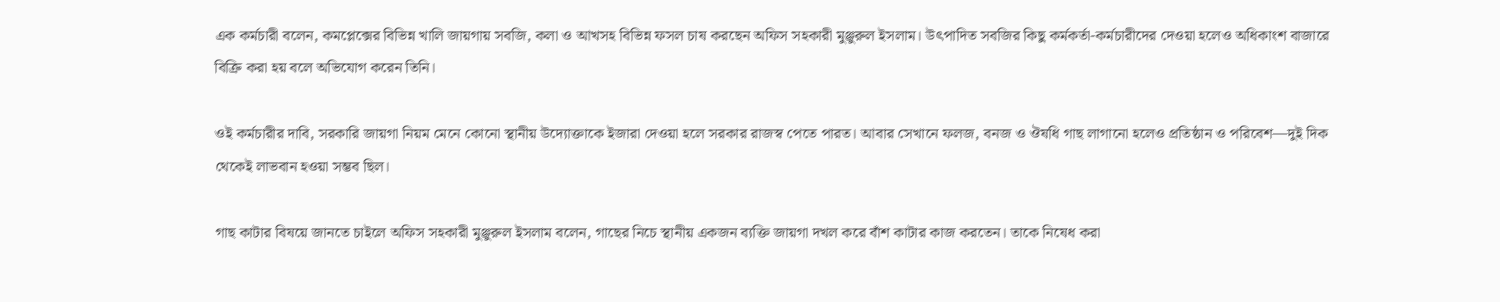এক কর্মচারী বলেন, কমপ্লেক্সের বিভিন্ন খালি জায়গায় সবজি, কলা ও আখসহ বিভিন্ন ফসল চাষ করছেন অফিস সহকারী মুঞ্জুরুল ইসলাম। উৎপাদিত সবজির কিছু কর্মকর্তা-কর্মচারীদের দেওয়া হলেও অধিকাংশ বাজারে বিক্রি করা হয় বলে অভিযোগ করেন তিনি।

ওই কর্মচারীর দাবি, সরকারি জায়গা নিয়ম মেনে কোনো স্থানীয় উদ্যোক্তাকে ইজারা দেওয়া হলে সরকার রাজস্ব পেতে পারত। আবার সেখানে ফলজ, বনজ ও ঔষধি গাছ লাগানো হলেও প্রতিষ্ঠান ও পরিবেশ—দুই দিক থেকেই লাভবান হওয়া সম্ভব ছিল।

গাছ কাটার বিষয়ে জানতে চাইলে অফিস সহকারী মুঞ্জুরুল ইসলাম বলেন, গাছের নিচে স্থানীয় একজন ব্যক্তি জায়গা দখল করে বাঁশ কাটার কাজ করতেন। তাকে নিষেধ করা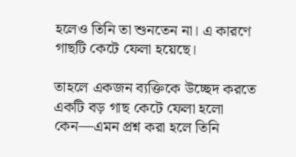হলেও তিনি তা শুনতেন না। এ কারণে গাছটি কেটে ফেলা হয়েছে।

তাহলে একজন ব্যক্তিকে উচ্ছেদ করতে একটি বড় গাছ কেটে ফেলা হলো কেন—এমন প্রশ্ন করা হলে তিনি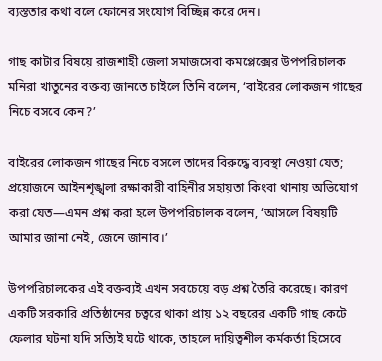ব্যস্ততার কথা বলে ফোনের সংযোগ বিচ্ছিন্ন করে দেন।

গাছ কাটার বিষয়ে রাজশাহী জেলা সমাজসেবা কমপ্লেক্সের উপপরিচালক মনিরা খাতুনের বক্তব্য জানতে চাইলে তিনি বলেন, ‘বাইরের লোকজন গাছের নিচে বসবে কেন?’

বাইরের লোকজন গাছের নিচে বসলে তাদের বিরুদ্ধে ব্যবস্থা নেওয়া যেত; প্রয়োজনে আইনশৃঙ্খলা রক্ষাকারী বাহিনীর সহায়তা কিংবা থানায় অভিযোগ করা যেত—এমন প্রশ্ন করা হলে উপপরিচালক বলেন, ‘আসলে বিষয়টি আমার জানা নেই, জেনে জানাব।’

উপপরিচালকের এই বক্তব্যই এখন সবচেয়ে বড় প্রশ্ন তৈরি করেছে। কারণ একটি সরকারি প্রতিষ্ঠানের চত্বরে থাকা প্রায় ১২ বছরের একটি গাছ কেটে ফেলার ঘটনা যদি সত্যিই ঘটে থাকে, তাহলে দায়িত্বশীল কর্মকর্তা হিসেবে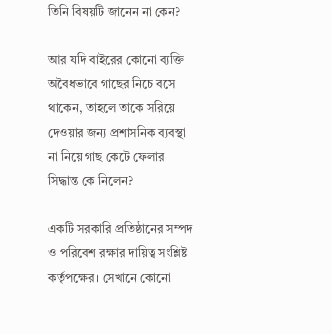তিনি বিষয়টি জানেন না কেন?

আর যদি বাইরের কোনো ব্যক্তি অবৈধভাবে গাছের নিচে বসে থাকেন, তাহলে তাকে সরিয়ে দেওয়ার জন্য প্রশাসনিক ব্যবস্থা না নিয়ে গাছ কেটে ফেলার সিদ্ধান্ত কে নিলেন?

একটি সরকারি প্রতিষ্ঠানের সম্পদ ও পরিবেশ রক্ষার দায়িত্ব সংশ্লিষ্ট কর্তৃপক্ষের। সেখানে কোনো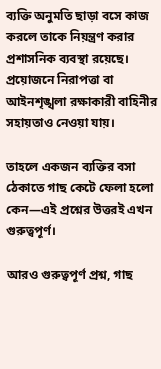ব্যক্তি অনুমতি ছাড়া বসে কাজ করলে তাকে নিয়ন্ত্রণ করার প্রশাসনিক ব্যবস্থা রয়েছে। প্রয়োজনে নিরাপত্তা বা আইনশৃঙ্খলা রক্ষাকারী বাহিনীর সহায়তাও নেওয়া যায়।

তাহলে একজন ব্যক্তির বসা ঠেকাতে গাছ কেটে ফেলা হলো কেন—এই প্রশ্নের উত্তরই এখন গুরুত্বপূর্ণ।

আরও গুরুত্বপূর্ণ প্রশ্ন, গাছ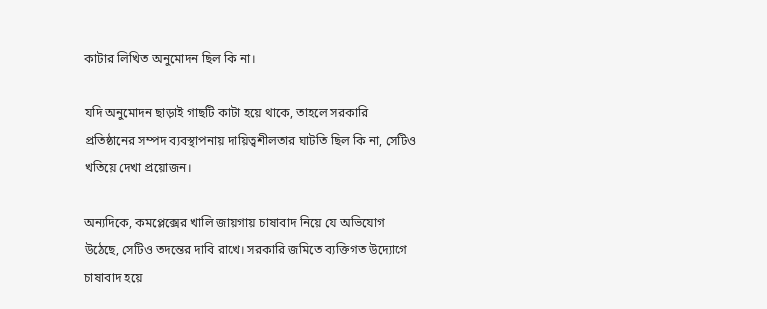কাটার লিখিত অনুমোদন ছিল কি না।

যদি অনুমোদন ছাড়াই গাছটি কাটা হয়ে থাকে, তাহলে সরকারি প্রতিষ্ঠানের সম্পদ ব্যবস্থাপনায় দায়িত্বশীলতার ঘাটতি ছিল কি না, সেটিও খতিয়ে দেখা প্রয়োজন।

অন্যদিকে, কমপ্লেক্সের খালি জায়গায় চাষাবাদ নিয়ে যে অভিযোগ উঠেছে, সেটিও তদন্তের দাবি রাখে। সরকারি জমিতে ব্যক্তিগত উদ্যোগে চাষাবাদ হয়ে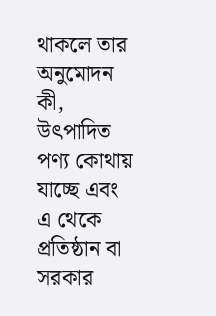থাকলে তার অনুমোদন কী, উৎপাদিত পণ্য কোথায় যাচ্ছে এবং এ থেকে প্রতিষ্ঠান বা সরকার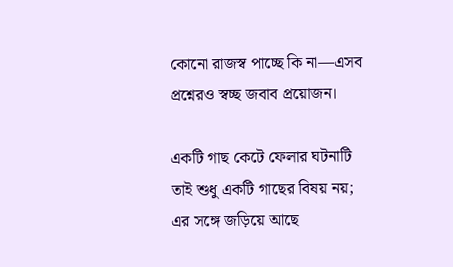কোনো রাজস্ব পাচ্ছে কি না—এসব প্রশ্নেরও স্বচ্ছ জবাব প্রয়োজন।

একটি গাছ কেটে ফেলার ঘটনাটি তাই শুধু একটি গাছের বিষয় নয়; এর সঙ্গে জড়িয়ে আছে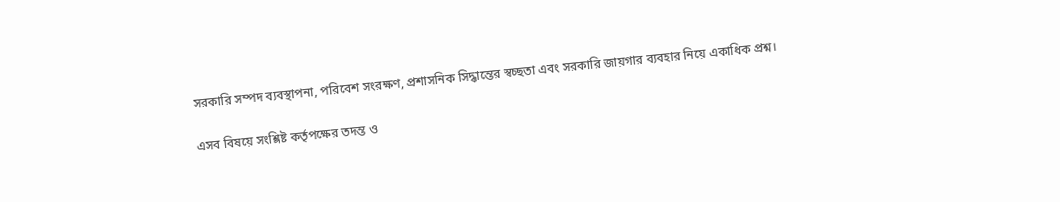সরকারি সম্পদ ব্যবস্থাপনা, পরিবেশ সংরক্ষণ, প্রশাসনিক সিদ্ধান্তের স্বচ্ছতা এবং সরকারি জায়গার ব্যবহার নিয়ে একাধিক প্রশ্ন।

এসব বিষয়ে সংশ্লিষ্ট কর্তৃপক্ষের তদন্ত ও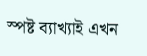স্পষ্ট ব্যাখ্যাই এখন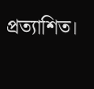প্রত্যাশিত।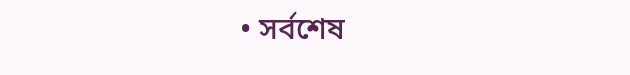• সর্বশেষ